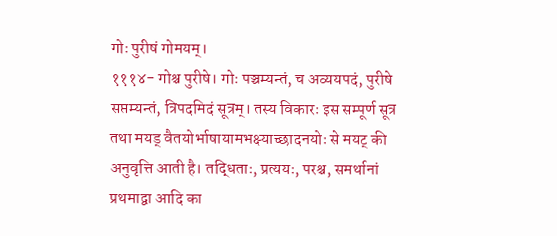गोः पुरीषं गोमयम्।
१११४- गोश्च पुरीषे। गोः पञ्चम्यन्तं, च अव्ययपदं, पुरीषे सप्तम्यन्तं, त्रिपदमिदं सूत्रम्। तस्य विकारः इस सम्पूर्ण सूत्र तथा मयड् वैतयोर्भाषायामभक्ष्याच्छादनयोः से मयट् की अनुवृत्ति आती है। तद्धिताः, प्रत्ययः, परश्च, समर्थानां प्रथमाद्वा आदि का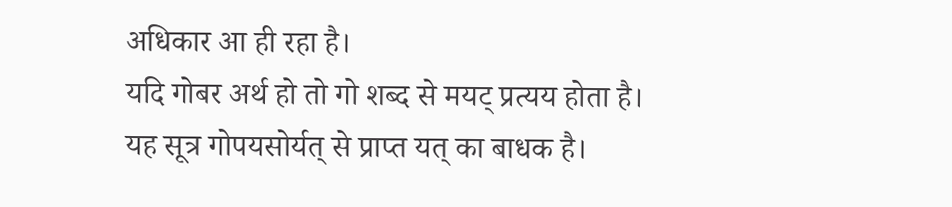अधिकार आ ही रहा है।
यदि गोबर अर्थ हो तो गो शब्द से मयट् प्रत्यय होता है।
यह सूत्र गोपयसोर्यत् से प्राप्त यत् का बाधक है।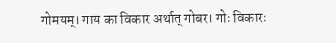गोमयम्। गाय का विकार अर्थात् गोबर। गोः विकारः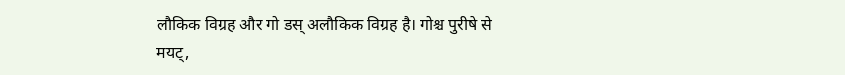लौकिक विग्रह और गो डस् अलौकिक विग्रह है। गोश्च पुरीषे से मयट्,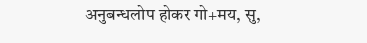अनुबन्धलोप होकर गो+मय, सु,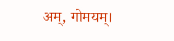अम्, गोमयम्।